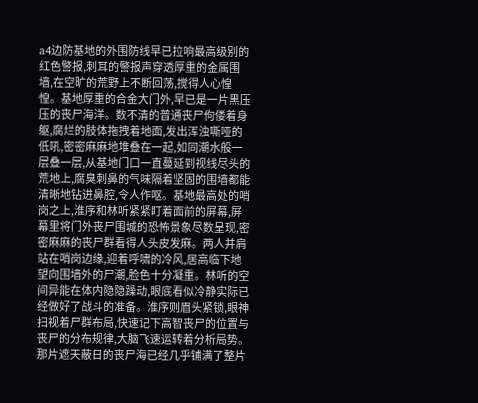a4边防基地的外围防线早已拉响最高级别的红色警报,刺耳的警报声穿透厚重的金属围墙,在空旷的荒野上不断回荡,搅得人心惶惶。基地厚重的合金大门外,早已是一片黑压压的丧尸海洋。数不清的普通丧尸佝偻着身躯,腐烂的肢体拖拽着地面,发出浑浊嘶哑的低吼,密密麻麻地堆叠在一起,如同潮水般一层叠一层,从基地门口一直蔓延到视线尽头的荒地上,腐臭刺鼻的气味隔着坚固的围墙都能清晰地钻进鼻腔,令人作呕。基地最高处的哨岗之上,淮序和林听紧紧盯着面前的屏幕,屏幕里将门外丧尸围城的恐怖景象尽数呈现,密密麻麻的丧尸群看得人头皮发麻。两人并肩站在哨岗边缘,迎着呼啸的冷风,居高临下地望向围墙外的尸潮,脸色十分凝重。林听的空间异能在体内隐隐躁动,眼底看似冷静实际已经做好了战斗的准备。淮序则眉头紧锁,眼神扫视着尸群布局,快速记下高智丧尸的位置与丧尸的分布规律,大脑飞速运转着分析局势。那片遮天蔽日的丧尸海已经几乎铺满了整片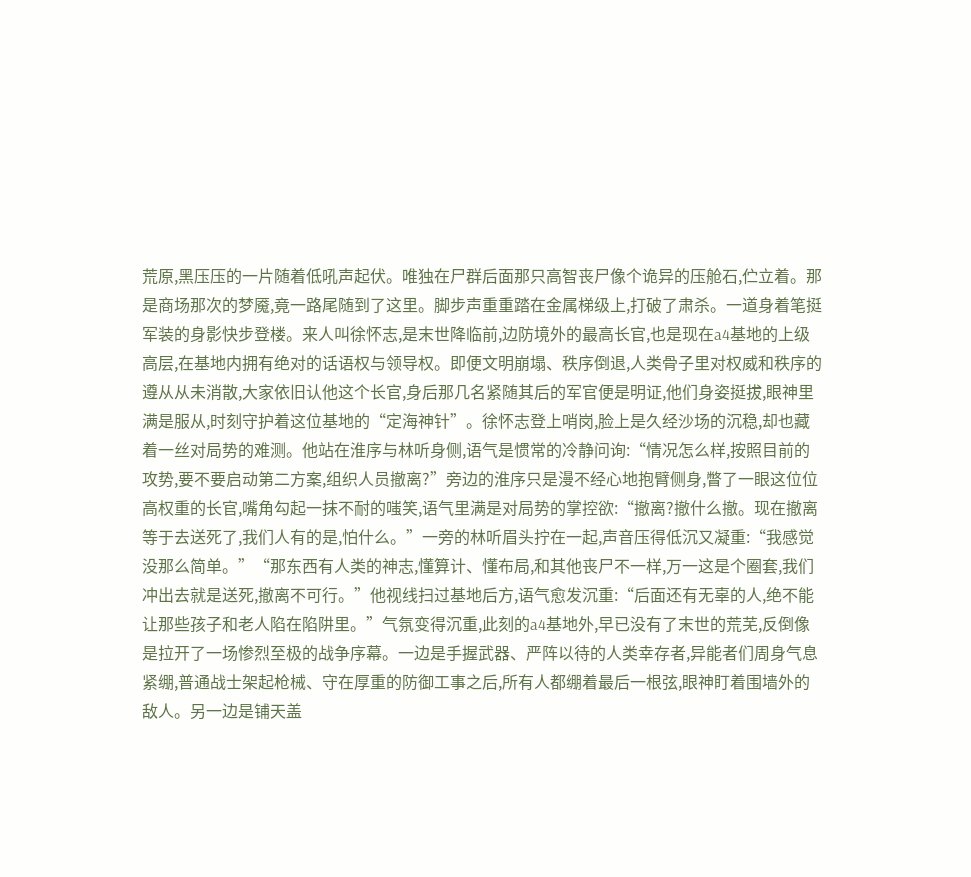荒原,黑压压的一片随着低吼声起伏。唯独在尸群后面那只高智丧尸像个诡异的压舱石,伫立着。那是商场那次的梦魇,竟一路尾随到了这里。脚步声重重踏在金属梯级上,打破了肃杀。一道身着笔挺军装的身影快步登楼。来人叫徐怀志,是末世降临前,边防境外的最高长官,也是现在a4基地的上级高层,在基地内拥有绝对的话语权与领导权。即便文明崩塌、秩序倒退,人类骨子里对权威和秩序的遵从从未消散,大家依旧认他这个长官,身后那几名紧随其后的军官便是明证,他们身姿挺拔,眼神里满是服从,时刻守护着这位基地的“定海神针”。徐怀志登上哨岗,脸上是久经沙场的沉稳,却也藏着一丝对局势的难测。他站在淮序与林听身侧,语气是惯常的冷静问询:“情况怎么样,按照目前的攻势,要不要启动第二方案,组织人员撤离?”旁边的淮序只是漫不经心地抱臂侧身,瞥了一眼这位位高权重的长官,嘴角勾起一抹不耐的嗤笑,语气里满是对局势的掌控欲:“撤离?撤什么撤。现在撤离等于去送死了,我们人有的是,怕什么。”一旁的林听眉头拧在一起,声音压得低沉又凝重:“我感觉没那么简单。”“那东西有人类的神志,懂算计、懂布局,和其他丧尸不一样,万一这是个圈套,我们冲出去就是送死,撤离不可行。”他视线扫过基地后方,语气愈发沉重:“后面还有无辜的人,绝不能让那些孩子和老人陷在陷阱里。”气氛变得沉重,此刻的a4基地外,早已没有了末世的荒芜,反倒像是拉开了一场惨烈至极的战争序幕。一边是手握武器、严阵以待的人类幸存者,异能者们周身气息紧绷,普通战士架起枪械、守在厚重的防御工事之后,所有人都绷着最后一根弦,眼神盯着围墙外的敌人。另一边是铺天盖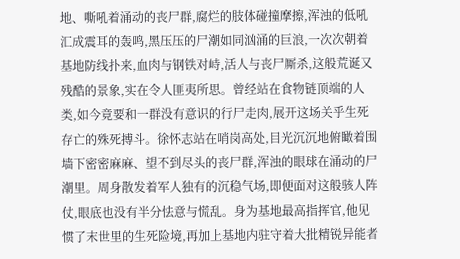地、嘶吼着涌动的丧尸群,腐烂的肢体碰撞摩擦,浑浊的低吼汇成震耳的轰鸣,黑压压的尸潮如同汹涌的巨浪,一次次朝着基地防线扑来,血肉与钢铁对峙,活人与丧尸厮杀,这般荒诞又残酷的景象,实在令人匪夷所思。曾经站在食物链顶端的人类,如今竟要和一群没有意识的行尸走肉,展开这场关乎生死存亡的殊死搏斗。徐怀志站在哨岗高处,目光沉沉地俯瞰着围墙下密密麻麻、望不到尽头的丧尸群,浑浊的眼球在涌动的尸潮里。周身散发着军人独有的沉稳气场,即便面对这般骇人阵仗,眼底也没有半分怯意与慌乱。身为基地最高指挥官,他见惯了末世里的生死险境,再加上基地内驻守着大批精锐异能者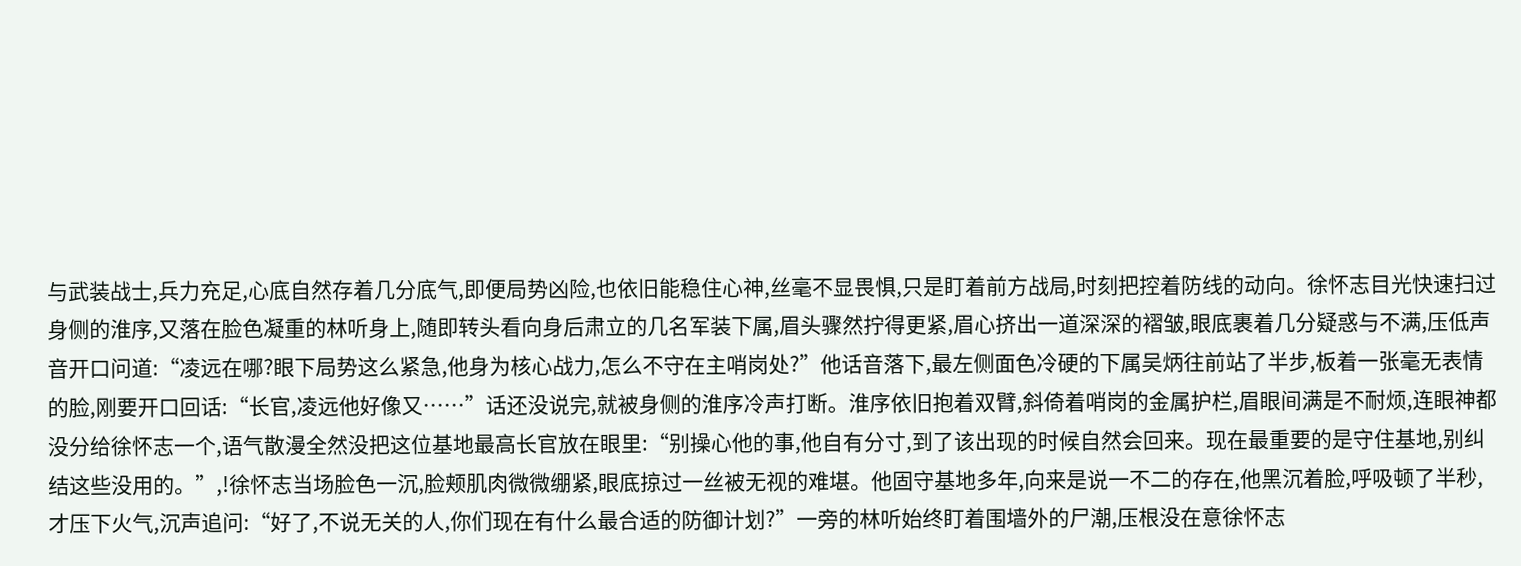与武装战士,兵力充足,心底自然存着几分底气,即便局势凶险,也依旧能稳住心神,丝毫不显畏惧,只是盯着前方战局,时刻把控着防线的动向。徐怀志目光快速扫过身侧的淮序,又落在脸色凝重的林听身上,随即转头看向身后肃立的几名军装下属,眉头骤然拧得更紧,眉心挤出一道深深的褶皱,眼底裹着几分疑惑与不满,压低声音开口问道:“凌远在哪?眼下局势这么紧急,他身为核心战力,怎么不守在主哨岗处?”他话音落下,最左侧面色冷硬的下属吴炳往前站了半步,板着一张毫无表情的脸,刚要开口回话:“长官,凌远他好像又……”话还没说完,就被身侧的淮序冷声打断。淮序依旧抱着双臂,斜倚着哨岗的金属护栏,眉眼间满是不耐烦,连眼神都没分给徐怀志一个,语气散漫全然没把这位基地最高长官放在眼里:“别操心他的事,他自有分寸,到了该出现的时候自然会回来。现在最重要的是守住基地,别纠结这些没用的。”,!徐怀志当场脸色一沉,脸颊肌肉微微绷紧,眼底掠过一丝被无视的难堪。他固守基地多年,向来是说一不二的存在,他黑沉着脸,呼吸顿了半秒,才压下火气,沉声追问:“好了,不说无关的人,你们现在有什么最合适的防御计划?”一旁的林听始终盯着围墙外的尸潮,压根没在意徐怀志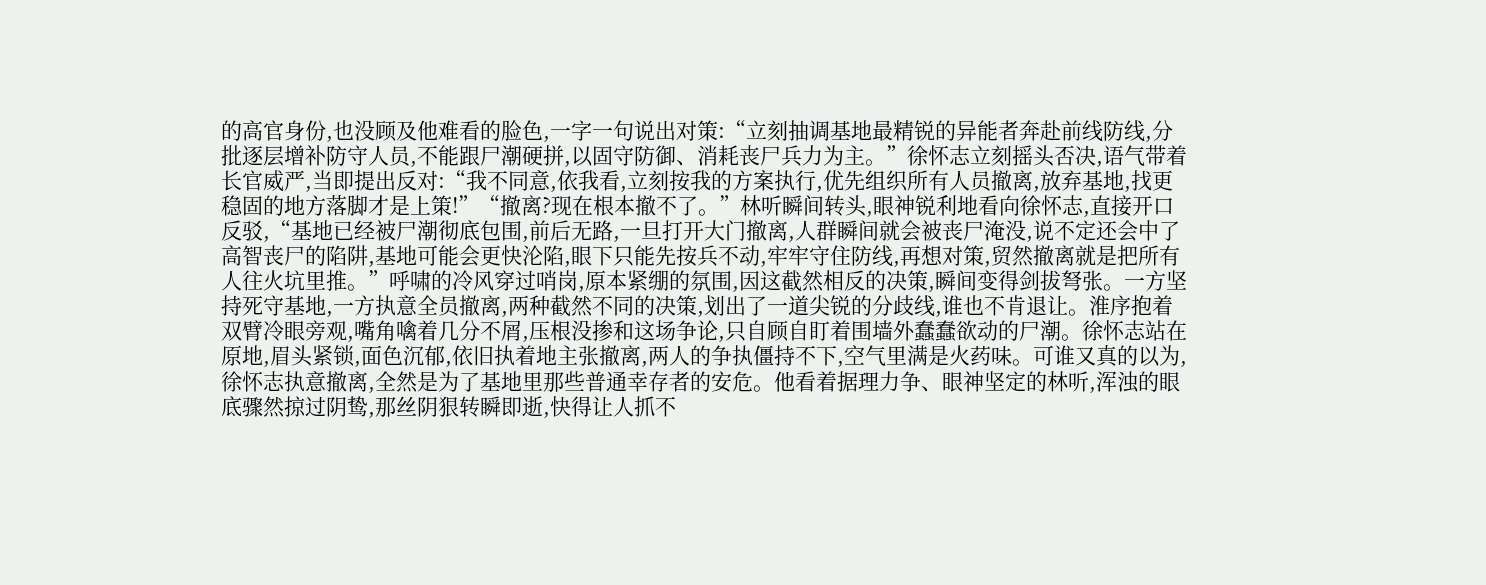的高官身份,也没顾及他难看的脸色,一字一句说出对策:“立刻抽调基地最精锐的异能者奔赴前线防线,分批逐层增补防守人员,不能跟尸潮硬拼,以固守防御、消耗丧尸兵力为主。”徐怀志立刻摇头否决,语气带着长官威严,当即提出反对:“我不同意,依我看,立刻按我的方案执行,优先组织所有人员撤离,放弃基地,找更稳固的地方落脚才是上策!”“撤离?现在根本撤不了。”林听瞬间转头,眼神锐利地看向徐怀志,直接开口反驳,“基地已经被尸潮彻底包围,前后无路,一旦打开大门撤离,人群瞬间就会被丧尸淹没,说不定还会中了高智丧尸的陷阱,基地可能会更快沦陷,眼下只能先按兵不动,牢牢守住防线,再想对策,贸然撤离就是把所有人往火坑里推。”呼啸的冷风穿过哨岗,原本紧绷的氛围,因这截然相反的决策,瞬间变得剑拔弩张。一方坚持死守基地,一方执意全员撤离,两种截然不同的决策,划出了一道尖锐的分歧线,谁也不肯退让。淮序抱着双臂冷眼旁观,嘴角噙着几分不屑,压根没掺和这场争论,只自顾自盯着围墙外蠢蠢欲动的尸潮。徐怀志站在原地,眉头紧锁,面色沉郁,依旧执着地主张撤离,两人的争执僵持不下,空气里满是火药味。可谁又真的以为,徐怀志执意撤离,全然是为了基地里那些普通幸存者的安危。他看着据理力争、眼神坚定的林听,浑浊的眼底骤然掠过阴鸷,那丝阴狠转瞬即逝,快得让人抓不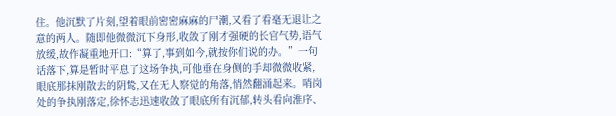住。他沉默了片刻,望着眼前密密麻麻的尸潮,又看了看毫无退让之意的两人。随即他微微沉下身形,收敛了刚才强硬的长官气势,语气放缓,故作凝重地开口:“算了,事到如今,就按你们说的办。”一句话落下,算是暂时平息了这场争执,可他垂在身侧的手却微微收紧,眼底那抹刚散去的阴鸷,又在无人察觉的角落,悄然翻涌起来。哨岗处的争执刚落定,徐怀志迅速收敛了眼底所有沉郁,转头看向淮序、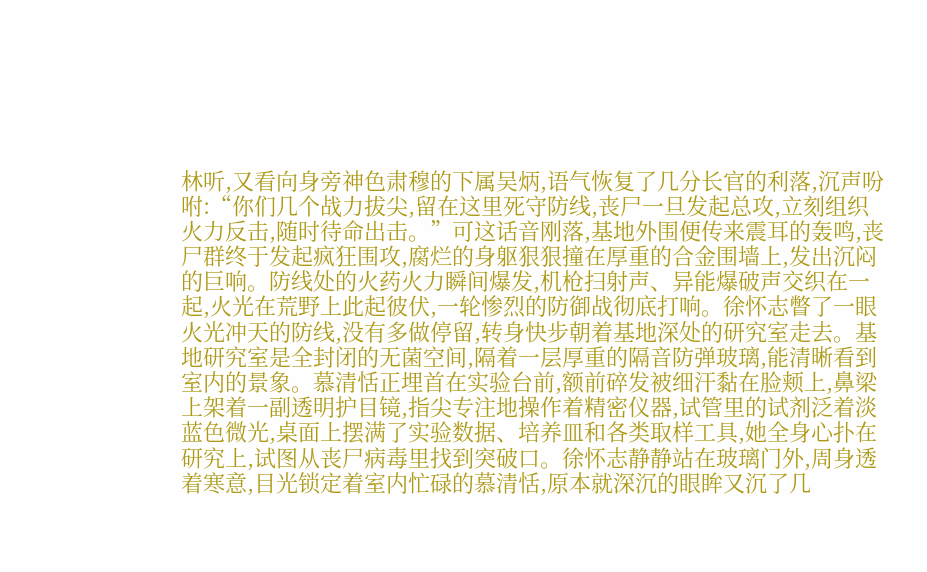林听,又看向身旁神色肃穆的下属吴炳,语气恢复了几分长官的利落,沉声吩咐:“你们几个战力拔尖,留在这里死守防线,丧尸一旦发起总攻,立刻组织火力反击,随时待命出击。”可这话音刚落,基地外围便传来震耳的轰鸣,丧尸群终于发起疯狂围攻,腐烂的身躯狠狠撞在厚重的合金围墙上,发出沉闷的巨响。防线处的火药火力瞬间爆发,机枪扫射声、异能爆破声交织在一起,火光在荒野上此起彼伏,一轮惨烈的防御战彻底打响。徐怀志瞥了一眼火光冲天的防线,没有多做停留,转身快步朝着基地深处的研究室走去。基地研究室是全封闭的无菌空间,隔着一层厚重的隔音防弹玻璃,能清晰看到室内的景象。慕清恬正埋首在实验台前,额前碎发被细汗黏在脸颊上,鼻梁上架着一副透明护目镜,指尖专注地操作着精密仪器,试管里的试剂泛着淡蓝色微光,桌面上摆满了实验数据、培养皿和各类取样工具,她全身心扑在研究上,试图从丧尸病毒里找到突破口。徐怀志静静站在玻璃门外,周身透着寒意,目光锁定着室内忙碌的慕清恬,原本就深沉的眼眸又沉了几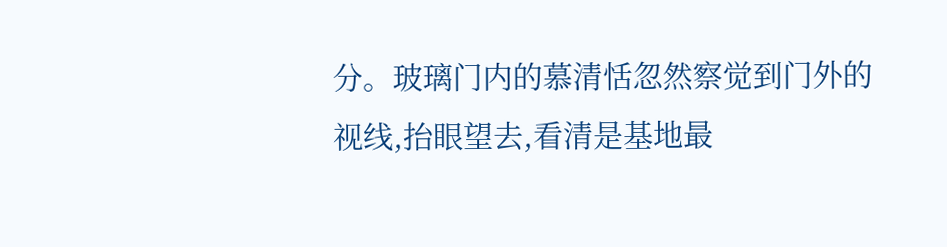分。玻璃门内的慕清恬忽然察觉到门外的视线,抬眼望去,看清是基地最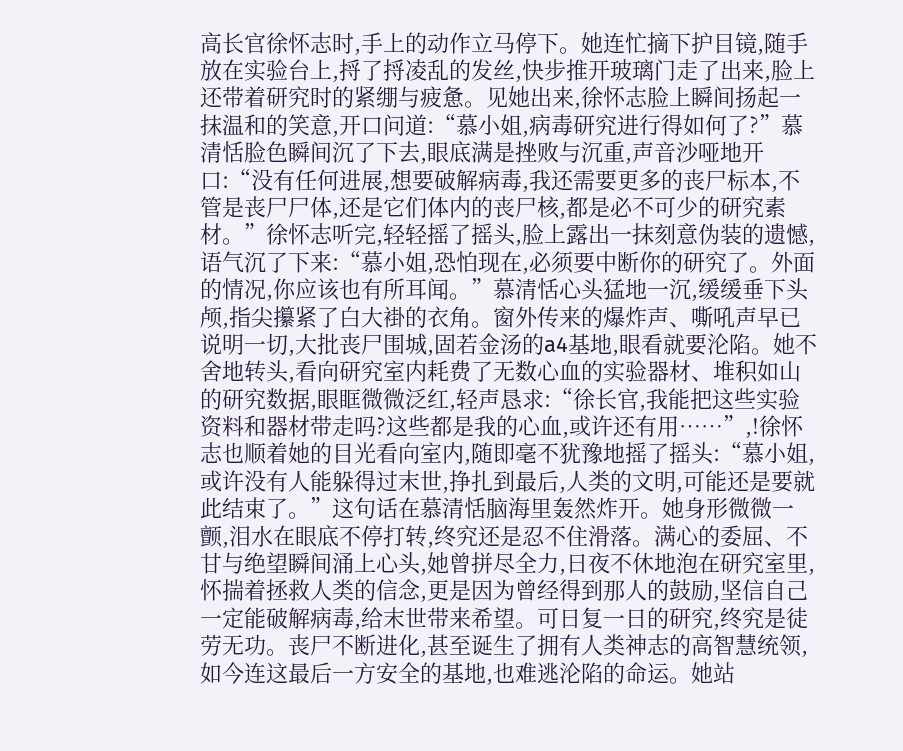高长官徐怀志时,手上的动作立马停下。她连忙摘下护目镜,随手放在实验台上,捋了捋凌乱的发丝,快步推开玻璃门走了出来,脸上还带着研究时的紧绷与疲惫。见她出来,徐怀志脸上瞬间扬起一抹温和的笑意,开口问道:“慕小姐,病毒研究进行得如何了?”慕清恬脸色瞬间沉了下去,眼底满是挫败与沉重,声音沙哑地开口:“没有任何进展,想要破解病毒,我还需要更多的丧尸标本,不管是丧尸尸体,还是它们体内的丧尸核,都是必不可少的研究素材。”徐怀志听完,轻轻摇了摇头,脸上露出一抹刻意伪装的遗憾,语气沉了下来:“慕小姐,恐怕现在,必须要中断你的研究了。外面的情况,你应该也有所耳闻。”慕清恬心头猛地一沉,缓缓垂下头颅,指尖攥紧了白大褂的衣角。窗外传来的爆炸声、嘶吼声早已说明一切,大批丧尸围城,固若金汤的a4基地,眼看就要沦陷。她不舍地转头,看向研究室内耗费了无数心血的实验器材、堆积如山的研究数据,眼眶微微泛红,轻声恳求:“徐长官,我能把这些实验资料和器材带走吗?这些都是我的心血,或许还有用……”,!徐怀志也顺着她的目光看向室内,随即毫不犹豫地摇了摇头:“慕小姐,或许没有人能躲得过末世,挣扎到最后,人类的文明,可能还是要就此结束了。”这句话在慕清恬脑海里轰然炸开。她身形微微一颤,泪水在眼底不停打转,终究还是忍不住滑落。满心的委屈、不甘与绝望瞬间涌上心头,她曾拼尽全力,日夜不休地泡在研究室里,怀揣着拯救人类的信念,更是因为曾经得到那人的鼓励,坚信自己一定能破解病毒,给末世带来希望。可日复一日的研究,终究是徒劳无功。丧尸不断进化,甚至诞生了拥有人类神志的高智慧统领,如今连这最后一方安全的基地,也难逃沦陷的命运。她站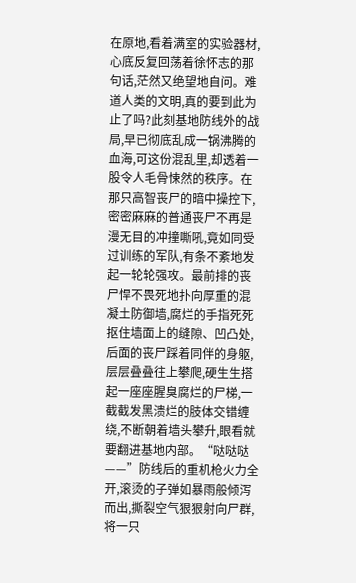在原地,看着满室的实验器材,心底反复回荡着徐怀志的那句话,茫然又绝望地自问。难道人类的文明,真的要到此为止了吗?此刻基地防线外的战局,早已彻底乱成一锅沸腾的血海,可这份混乱里,却透着一股令人毛骨悚然的秩序。在那只高智丧尸的暗中操控下,密密麻麻的普通丧尸不再是漫无目的冲撞嘶吼,竟如同受过训练的军队,有条不紊地发起一轮轮强攻。最前排的丧尸悍不畏死地扑向厚重的混凝土防御墙,腐烂的手指死死抠住墙面上的缝隙、凹凸处,后面的丧尸踩着同伴的身躯,层层叠叠往上攀爬,硬生生搭起一座座腥臭腐烂的尸梯,一截截发黑溃烂的肢体交错缠绕,不断朝着墙头攀升,眼看就要翻进基地内部。“哒哒哒——”防线后的重机枪火力全开,滚烫的子弹如暴雨般倾泻而出,撕裂空气狠狠射向尸群,将一只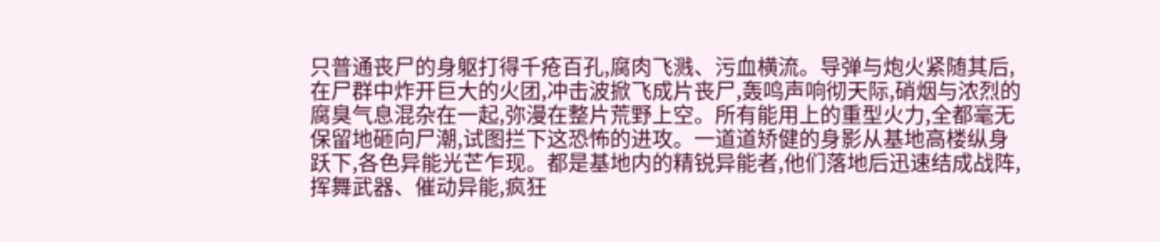只普通丧尸的身躯打得千疮百孔,腐肉飞溅、污血横流。导弹与炮火紧随其后,在尸群中炸开巨大的火团,冲击波掀飞成片丧尸,轰鸣声响彻天际,硝烟与浓烈的腐臭气息混杂在一起,弥漫在整片荒野上空。所有能用上的重型火力,全都毫无保留地砸向尸潮,试图拦下这恐怖的进攻。一道道矫健的身影从基地高楼纵身跃下,各色异能光芒乍现。都是基地内的精锐异能者,他们落地后迅速结成战阵,挥舞武器、催动异能,疯狂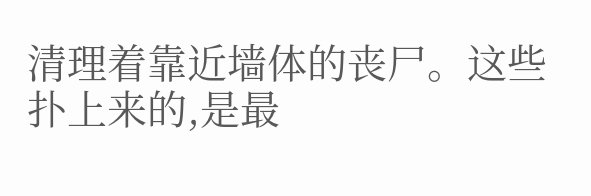清理着靠近墙体的丧尸。这些扑上来的,是最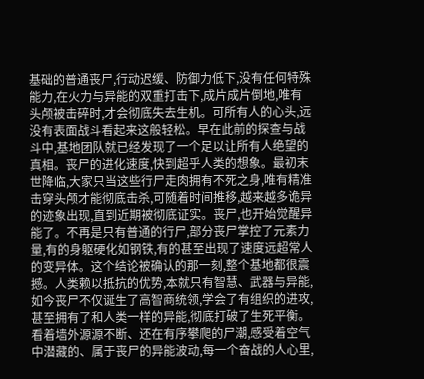基础的普通丧尸,行动迟缓、防御力低下,没有任何特殊能力,在火力与异能的双重打击下,成片成片倒地,唯有头颅被击碎时,才会彻底失去生机。可所有人的心头,远没有表面战斗看起来这般轻松。早在此前的探查与战斗中,基地团队就已经发现了一个足以让所有人绝望的真相。丧尸的进化速度,快到超乎人类的想象。最初末世降临,大家只当这些行尸走肉拥有不死之身,唯有精准击穿头颅才能彻底击杀,可随着时间推移,越来越多诡异的迹象出现,直到近期被彻底证实。丧尸,也开始觉醒异能了。不再是只有普通的行尸,部分丧尸掌控了元素力量,有的身躯硬化如钢铁,有的甚至出现了速度远超常人的变异体。这个结论被确认的那一刻,整个基地都很震撼。人类赖以抵抗的优势,本就只有智慧、武器与异能,如今丧尸不仅诞生了高智商统领,学会了有组织的进攻,甚至拥有了和人类一样的异能,彻底打破了生死平衡。看着墙外源源不断、还在有序攀爬的尸潮,感受着空气中潜藏的、属于丧尸的异能波动,每一个奋战的人心里,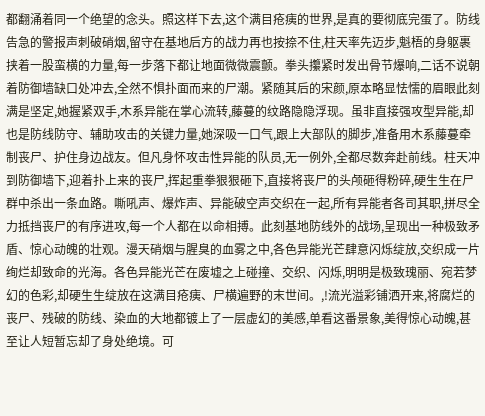都翻涌着同一个绝望的念头。照这样下去,这个满目疮痍的世界,是真的要彻底完蛋了。防线告急的警报声刺破硝烟,留守在基地后方的战力再也按捺不住,柱天率先迈步,魁梧的身躯裹挟着一股蛮横的力量,每一步落下都让地面微微震颤。拳头攥紧时发出骨节爆响,二话不说朝着防御墙缺口处冲去,全然不惧扑面而来的尸潮。紧随其后的宋颜,原本略显怯懦的眉眼此刻满是坚定,她握紧双手,木系异能在掌心流转,藤蔓的纹路隐隐浮现。虽非直接强攻型异能,却也是防线防守、辅助攻击的关键力量,她深吸一口气,跟上大部队的脚步,准备用木系藤蔓牵制丧尸、护住身边战友。但凡身怀攻击性异能的队员,无一例外,全都尽数奔赴前线。柱天冲到防御墙下,迎着扑上来的丧尸,挥起重拳狠狠砸下,直接将丧尸的头颅砸得粉碎,硬生生在尸群中杀出一条血路。嘶吼声、爆炸声、异能破空声交织在一起,所有异能者各司其职,拼尽全力抵挡丧尸的有序进攻,每一个人都在以命相搏。此刻基地防线外的战场,呈现出一种极致矛盾、惊心动魄的壮观。漫天硝烟与腥臭的血雾之中,各色异能光芒肆意闪烁绽放,交织成一片绚烂却致命的光海。各色异能光芒在废墟之上碰撞、交织、闪烁,明明是极致瑰丽、宛若梦幻的色彩,却硬生生绽放在这满目疮痍、尸横遍野的末世间。,!流光溢彩铺洒开来,将腐烂的丧尸、残破的防线、染血的大地都镀上了一层虚幻的美感,单看这番景象,美得惊心动魄,甚至让人短暂忘却了身处绝境。可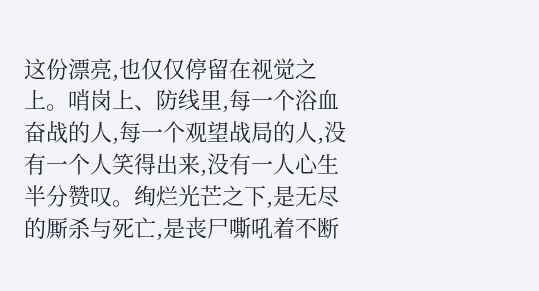这份漂亮,也仅仅停留在视觉之上。哨岗上、防线里,每一个浴血奋战的人,每一个观望战局的人,没有一个人笑得出来,没有一人心生半分赞叹。绚烂光芒之下,是无尽的厮杀与死亡,是丧尸嘶吼着不断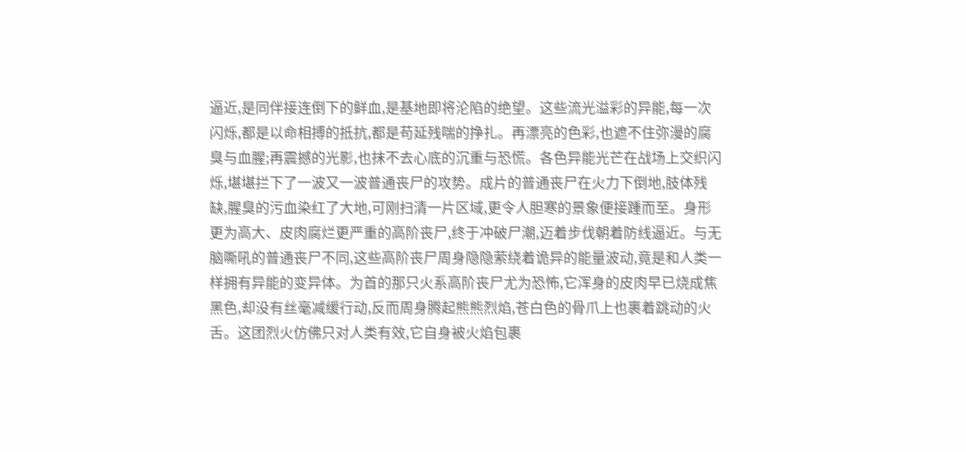逼近,是同伴接连倒下的鲜血,是基地即将沦陷的绝望。这些流光溢彩的异能,每一次闪烁,都是以命相搏的抵抗,都是苟延残喘的挣扎。再漂亮的色彩,也遮不住弥漫的腐臭与血腥;再震撼的光影,也抹不去心底的沉重与恐慌。各色异能光芒在战场上交织闪烁,堪堪拦下了一波又一波普通丧尸的攻势。成片的普通丧尸在火力下倒地,肢体残缺,腥臭的污血染红了大地,可刚扫清一片区域,更令人胆寒的景象便接踵而至。身形更为高大、皮肉腐烂更严重的高阶丧尸,终于冲破尸潮,迈着步伐朝着防线逼近。与无脑嘶吼的普通丧尸不同,这些高阶丧尸周身隐隐萦绕着诡异的能量波动,竟是和人类一样拥有异能的变异体。为首的那只火系高阶丧尸尤为恐怖,它浑身的皮肉早已烧成焦黑色,却没有丝毫减缓行动,反而周身腾起熊熊烈焰,苍白色的骨爪上也裹着跳动的火舌。这团烈火仿佛只对人类有效,它自身被火焰包裹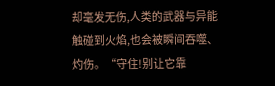却毫发无伤,人类的武器与异能触碰到火焰,也会被瞬间吞噬、灼伤。“守住!别让它靠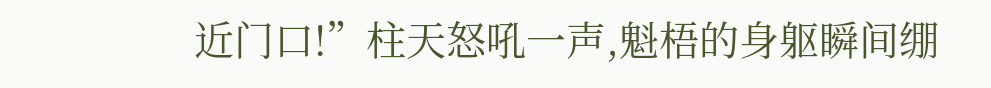近门口!”柱天怒吼一声,魁梧的身躯瞬间绷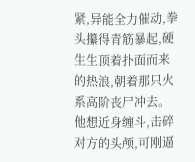紧,异能全力催动,拳头攥得青筋暴起,硬生生顶着扑面而来的热浪,朝着那只火系高阶丧尸冲去。他想近身缠斗,击碎对方的头颅,可刚逼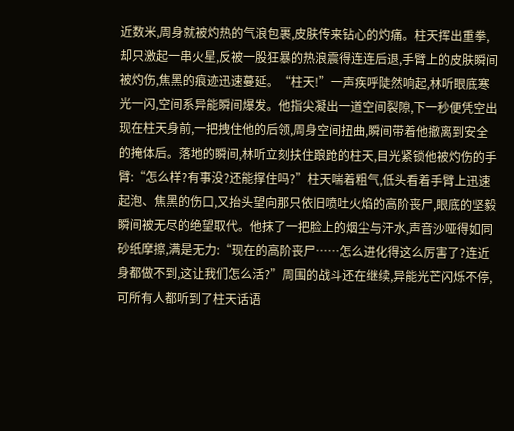近数米,周身就被灼热的气浪包裹,皮肤传来钻心的灼痛。柱天挥出重拳,却只激起一串火星,反被一股狂暴的热浪震得连连后退,手臂上的皮肤瞬间被灼伤,焦黑的痕迹迅速蔓延。“柱天!”一声疾呼陡然响起,林听眼底寒光一闪,空间系异能瞬间爆发。他指尖凝出一道空间裂隙,下一秒便凭空出现在柱天身前,一把拽住他的后领,周身空间扭曲,瞬间带着他撤离到安全的掩体后。落地的瞬间,林听立刻扶住踉跄的柱天,目光紧锁他被灼伤的手臂:“怎么样?有事没?还能撑住吗?”柱天喘着粗气,低头看着手臂上迅速起泡、焦黑的伤口,又抬头望向那只依旧喷吐火焰的高阶丧尸,眼底的坚毅瞬间被无尽的绝望取代。他抹了一把脸上的烟尘与汗水,声音沙哑得如同砂纸摩擦,满是无力:“现在的高阶丧尸……怎么进化得这么厉害了?连近身都做不到,这让我们怎么活?”周围的战斗还在继续,异能光芒闪烁不停,可所有人都听到了柱天话语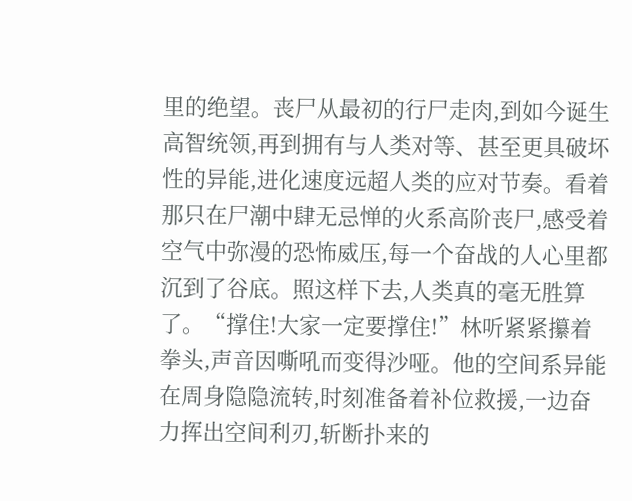里的绝望。丧尸从最初的行尸走肉,到如今诞生高智统领,再到拥有与人类对等、甚至更具破坏性的异能,进化速度远超人类的应对节奏。看着那只在尸潮中肆无忌惮的火系高阶丧尸,感受着空气中弥漫的恐怖威压,每一个奋战的人心里都沉到了谷底。照这样下去,人类真的毫无胜算了。“撑住!大家一定要撑住!”林听紧紧攥着拳头,声音因嘶吼而变得沙哑。他的空间系异能在周身隐隐流转,时刻准备着补位救援,一边奋力挥出空间利刃,斩断扑来的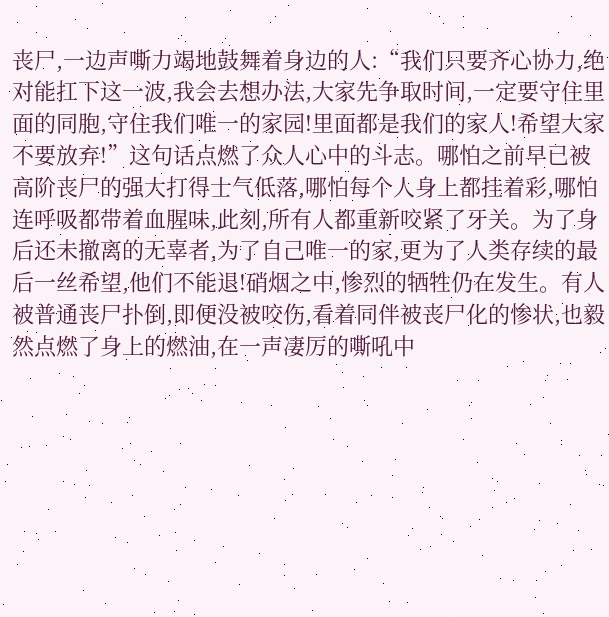丧尸,一边声嘶力竭地鼓舞着身边的人:“我们只要齐心协力,绝对能扛下这一波,我会去想办法,大家先争取时间,一定要守住里面的同胞,守住我们唯一的家园!里面都是我们的家人!希望大家不要放弃!”这句话点燃了众人心中的斗志。哪怕之前早已被高阶丧尸的强大打得士气低落,哪怕每个人身上都挂着彩,哪怕连呼吸都带着血腥味,此刻,所有人都重新咬紧了牙关。为了身后还未撤离的无辜者,为了自己唯一的家,更为了人类存续的最后一丝希望,他们不能退!硝烟之中,惨烈的牺牲仍在发生。有人被普通丧尸扑倒,即便没被咬伤,看着同伴被丧尸化的惨状,也毅然点燃了身上的燃油,在一声凄厉的嘶吼中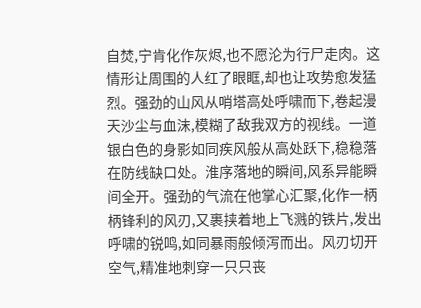自焚,宁肯化作灰烬,也不愿沦为行尸走肉。这情形让周围的人红了眼眶,却也让攻势愈发猛烈。强劲的山风从哨塔高处呼啸而下,卷起漫天沙尘与血沫,模糊了敌我双方的视线。一道银白色的身影如同疾风般从高处跃下,稳稳落在防线缺口处。淮序落地的瞬间,风系异能瞬间全开。强劲的气流在他掌心汇聚,化作一柄柄锋利的风刃,又裹挟着地上飞溅的铁片,发出呼啸的锐鸣,如同暴雨般倾泻而出。风刃切开空气,精准地刺穿一只只丧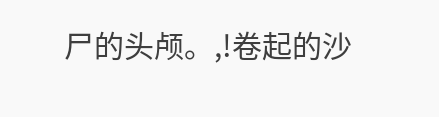尸的头颅。,!卷起的沙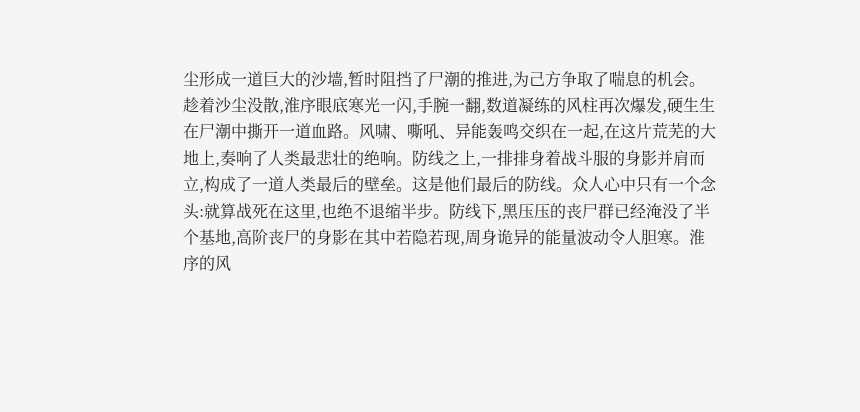尘形成一道巨大的沙墙,暂时阻挡了尸潮的推进,为己方争取了喘息的机会。趁着沙尘没散,淮序眼底寒光一闪,手腕一翻,数道凝练的风柱再次爆发,硬生生在尸潮中撕开一道血路。风啸、嘶吼、异能轰鸣交织在一起,在这片荒芜的大地上,奏响了人类最悲壮的绝响。防线之上,一排排身着战斗服的身影并肩而立,构成了一道人类最后的壁垒。这是他们最后的防线。众人心中只有一个念头:就算战死在这里,也绝不退缩半步。防线下,黑压压的丧尸群已经淹没了半个基地,高阶丧尸的身影在其中若隐若现,周身诡异的能量波动令人胆寒。淮序的风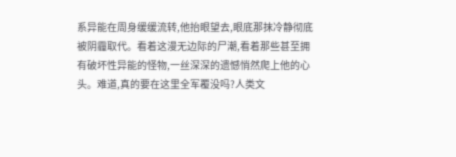系异能在周身缓缓流转,他抬眼望去,眼底那抹冷静彻底被阴霾取代。看着这漫无边际的尸潮,看着那些甚至拥有破坏性异能的怪物,一丝深深的遗憾悄然爬上他的心头。难道,真的要在这里全军覆没吗?人类文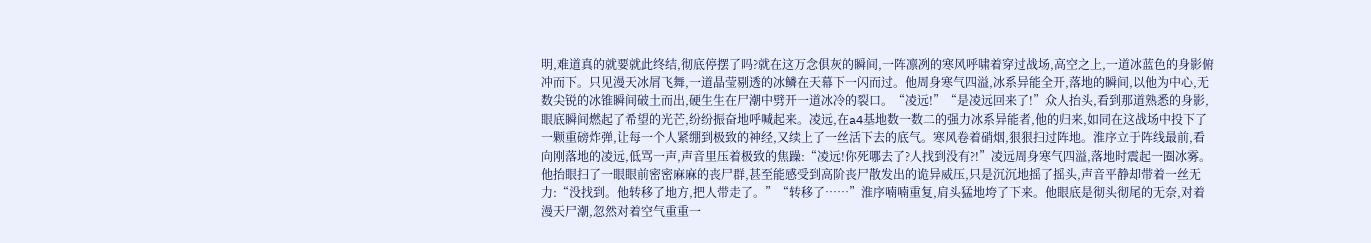明,难道真的就要就此终结,彻底停摆了吗?就在这万念俱灰的瞬间,一阵凛冽的寒风呼啸着穿过战场,高空之上,一道冰蓝色的身影俯冲而下。只见漫天冰屑飞舞,一道晶莹剔透的冰鳞在天幕下一闪而过。他周身寒气四溢,冰系异能全开,落地的瞬间,以他为中心,无数尖锐的冰锥瞬间破土而出,硬生生在尸潮中劈开一道冰冷的裂口。“凌远!”“是凌远回来了!”众人抬头,看到那道熟悉的身影,眼底瞬间燃起了希望的光芒,纷纷振奋地呼喊起来。凌远,在a4基地数一数二的强力冰系异能者,他的归来,如同在这战场中投下了一颗重磅炸弹,让每一个人紧绷到极致的神经,又续上了一丝活下去的底气。寒风卷着硝烟,狠狠扫过阵地。淮序立于阵线最前,看向刚落地的凌远,低骂一声,声音里压着极致的焦躁:“凌远!你死哪去了?人找到没有?!”凌远周身寒气四溢,落地时震起一圈冰雾。他抬眼扫了一眼眼前密密麻麻的丧尸群,甚至能感受到高阶丧尸散发出的诡异威压,只是沉沉地摇了摇头,声音平静却带着一丝无力:“没找到。他转移了地方,把人带走了。”“转移了……”淮序喃喃重复,肩头猛地垮了下来。他眼底是彻头彻尾的无奈,对着漫天尸潮,忽然对着空气重重一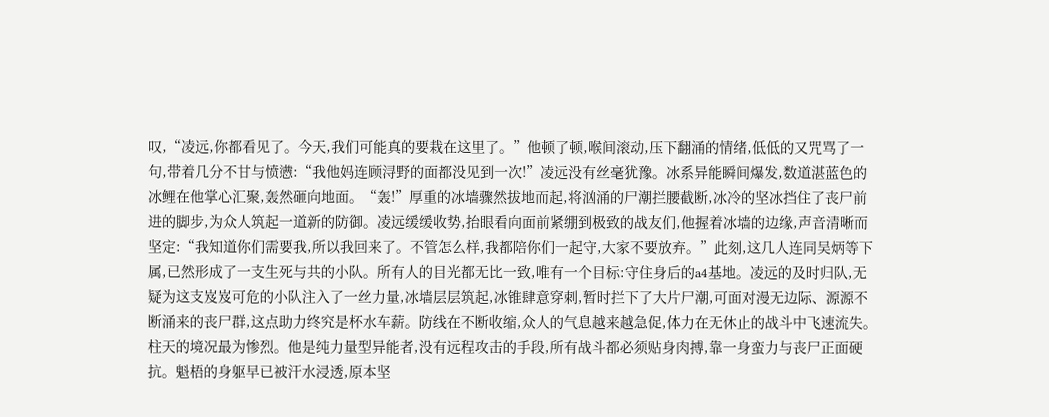叹,“凌远,你都看见了。今天,我们可能真的要栽在这里了。”他顿了顿,喉间滚动,压下翻涌的情绪,低低的又咒骂了一句,带着几分不甘与愤懑:“我他妈连顾浔野的面都没见到一次!”凌远没有丝毫犹豫。冰系异能瞬间爆发,数道湛蓝色的冰鲤在他掌心汇聚,轰然砸向地面。“轰!”厚重的冰墙骤然拔地而起,将汹涌的尸潮拦腰截断,冰冷的坚冰挡住了丧尸前进的脚步,为众人筑起一道新的防御。凌远缓缓收势,抬眼看向面前紧绷到极致的战友们,他握着冰墙的边缘,声音清晰而坚定:“我知道你们需要我,所以我回来了。不管怎么样,我都陪你们一起守,大家不要放弃。”此刻,这几人连同吴炳等下属,已然形成了一支生死与共的小队。所有人的目光都无比一致,唯有一个目标:守住身后的a4基地。凌远的及时归队,无疑为这支岌岌可危的小队注入了一丝力量,冰墙层层筑起,冰锥肆意穿刺,暂时拦下了大片尸潮,可面对漫无边际、源源不断涌来的丧尸群,这点助力终究是杯水车薪。防线在不断收缩,众人的气息越来越急促,体力在无休止的战斗中飞速流失。柱天的境况最为惨烈。他是纯力量型异能者,没有远程攻击的手段,所有战斗都必须贴身肉搏,靠一身蛮力与丧尸正面硬抗。魁梧的身躯早已被汗水浸透,原本坚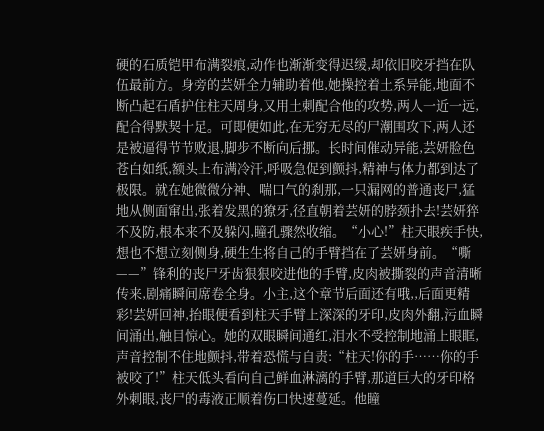硬的石质铠甲布满裂痕,动作也渐渐变得迟缓,却依旧咬牙挡在队伍最前方。身旁的芸妍全力辅助着他,她操控着土系异能,地面不断凸起石盾护住柱天周身,又用土刺配合他的攻势,两人一近一远,配合得默契十足。可即便如此,在无穷无尽的尸潮围攻下,两人还是被逼得节节败退,脚步不断向后挪。长时间催动异能,芸妍脸色苍白如纸,额头上布满冷汗,呼吸急促到颤抖,精神与体力都到达了极限。就在她微微分神、喘口气的刹那,一只漏网的普通丧尸,猛地从侧面窜出,张着发黑的獠牙,径直朝着芸妍的脖颈扑去!芸妍猝不及防,根本来不及躲闪,瞳孔骤然收缩。“小心!”柱天眼疾手快,想也不想立刻侧身,硬生生将自己的手臂挡在了芸妍身前。“嘶——”锋利的丧尸牙齿狠狠咬进他的手臂,皮肉被撕裂的声音清晰传来,剧痛瞬间席卷全身。小主,这个章节后面还有哦,,后面更精彩!芸妍回神,抬眼便看到柱天手臂上深深的牙印,皮肉外翻,污血瞬间涌出,触目惊心。她的双眼瞬间通红,泪水不受控制地涌上眼眶,声音控制不住地颤抖,带着恐慌与自责:“柱天!你的手……你的手被咬了!”柱天低头看向自己鲜血淋漓的手臂,那道巨大的牙印格外刺眼,丧尸的毒液正顺着伤口快速蔓延。他瞳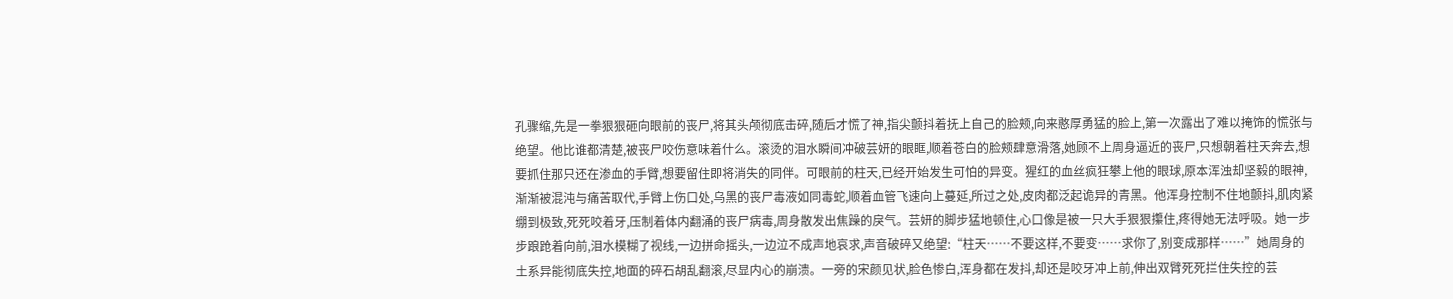孔骤缩,先是一拳狠狠砸向眼前的丧尸,将其头颅彻底击碎,随后才慌了神,指尖颤抖着抚上自己的脸颊,向来憨厚勇猛的脸上,第一次露出了难以掩饰的慌张与绝望。他比谁都清楚,被丧尸咬伤意味着什么。滚烫的泪水瞬间冲破芸妍的眼眶,顺着苍白的脸颊肆意滑落,她顾不上周身逼近的丧尸,只想朝着柱天奔去,想要抓住那只还在渗血的手臂,想要留住即将消失的同伴。可眼前的柱天,已经开始发生可怕的异变。猩红的血丝疯狂攀上他的眼球,原本浑浊却坚毅的眼神,渐渐被混沌与痛苦取代,手臂上伤口处,乌黑的丧尸毒液如同毒蛇,顺着血管飞速向上蔓延,所过之处,皮肉都泛起诡异的青黑。他浑身控制不住地颤抖,肌肉紧绷到极致,死死咬着牙,压制着体内翻涌的丧尸病毒,周身散发出焦躁的戾气。芸妍的脚步猛地顿住,心口像是被一只大手狠狠攥住,疼得她无法呼吸。她一步步踉跄着向前,泪水模糊了视线,一边拼命摇头,一边泣不成声地哀求,声音破碎又绝望:“柱天……不要这样,不要变……求你了,别变成那样……”她周身的土系异能彻底失控,地面的碎石胡乱翻滚,尽显内心的崩溃。一旁的宋颜见状,脸色惨白,浑身都在发抖,却还是咬牙冲上前,伸出双臂死死拦住失控的芸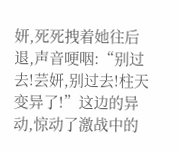妍,死死拽着她往后退,声音哽咽:“别过去!芸妍,别过去!柱天变异了!”这边的异动,惊动了激战中的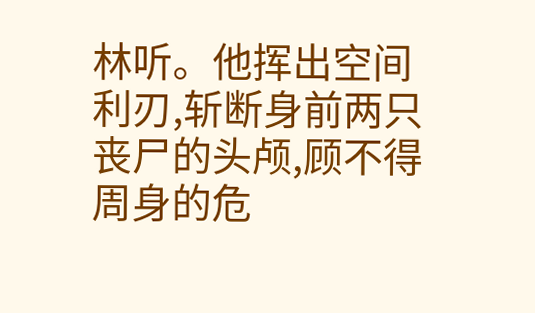林听。他挥出空间利刃,斩断身前两只丧尸的头颅,顾不得周身的危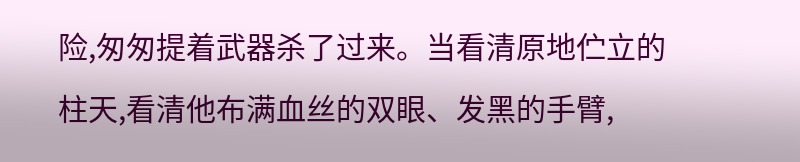险,匆匆提着武器杀了过来。当看清原地伫立的柱天,看清他布满血丝的双眼、发黑的手臂,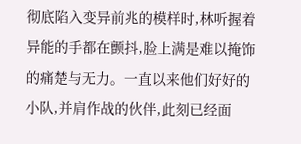彻底陷入变异前兆的模样时,林听握着异能的手都在颤抖,脸上满是难以掩饰的痛楚与无力。一直以来他们好好的小队,并肩作战的伙伴,此刻已经面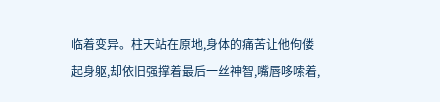临着变异。柱天站在原地,身体的痛苦让他佝偻起身躯,却依旧强撑着最后一丝神智,嘴唇哆嗦着,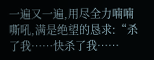一遍又一遍,用尽全力喃喃嘶吼,满是绝望的恳求:“杀了我……快杀了我……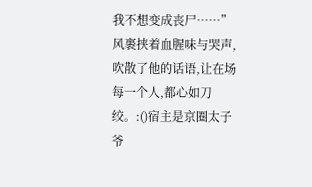我不想变成丧尸……”风裹挟着血腥味与哭声,吹散了他的话语,让在场每一个人,都心如刀绞。:()宿主是京圈太子爷